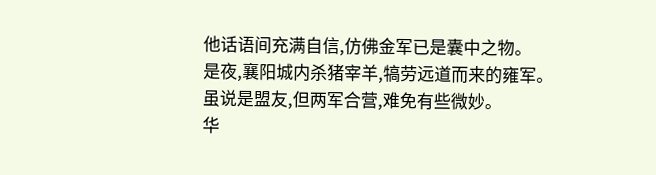他话语间充满自信,仿佛金军已是囊中之物。
是夜,襄阳城内杀猪宰羊,犒劳远道而来的雍军。
虽说是盟友,但两军合营,难免有些微妙。
华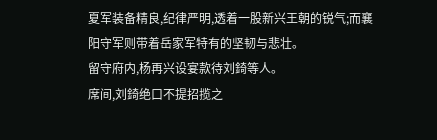夏军装备精良,纪律严明,透着一股新兴王朝的锐气;而襄阳守军则带着岳家军特有的坚韧与悲壮。
留守府内,杨再兴设宴款待刘錡等人。
席间,刘錡绝口不提招揽之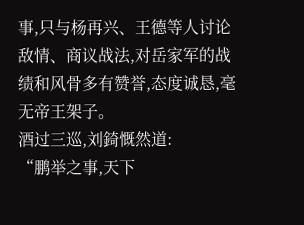事,只与杨再兴、王德等人讨论敌情、商议战法,对岳家军的战绩和风骨多有赞誉,态度诚恳,毫无帝王架子。
酒过三巡,刘錡慨然道:
“鹏举之事,天下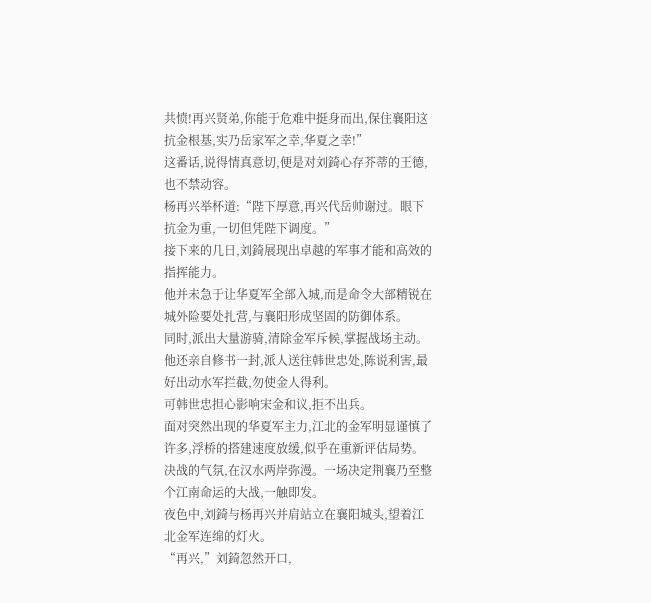共愤!再兴贤弟,你能于危难中挺身而出,保住襄阳这抗金根基,实乃岳家军之幸,华夏之幸!”
这番话,说得情真意切,便是对刘錡心存芥蒂的王德,也不禁动容。
杨再兴举杯道:“陛下厚意,再兴代岳帅谢过。眼下抗金为重,一切但凭陛下调度。”
接下来的几日,刘錡展现出卓越的军事才能和高效的指挥能力。
他并未急于让华夏军全部入城,而是命令大部精锐在城外险要处扎营,与襄阳形成坚固的防御体系。
同时,派出大量游骑,清除金军斥候,掌握战场主动。
他还亲自修书一封,派人送往韩世忠处,陈说利害,最好出动水军拦截,勿使金人得利。
可韩世忠担心影响宋金和议,拒不出兵。
面对突然出现的华夏军主力,江北的金军明显谨慎了许多,浮桥的搭建速度放缓,似乎在重新评估局势。
决战的气氛,在汉水两岸弥漫。一场决定荆襄乃至整个江南命运的大战,一触即发。
夜色中,刘錡与杨再兴并肩站立在襄阳城头,望着江北金军连绵的灯火。
“再兴,”刘錡忽然开口,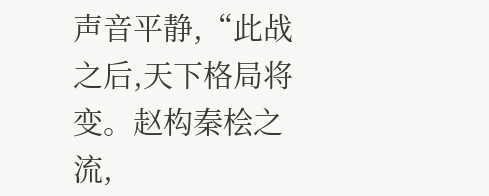声音平静,“此战之后,天下格局将变。赵构秦桧之流,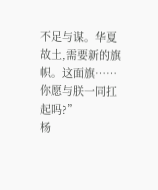不足与谋。华夏故土,需要新的旗帜。这面旗……你愿与朕一同扛起吗?”
杨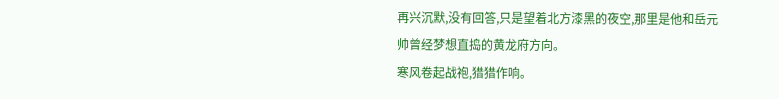再兴沉默,没有回答,只是望着北方漆黑的夜空,那里是他和岳元帅曾经梦想直捣的黄龙府方向。
寒风卷起战袍,猎猎作响。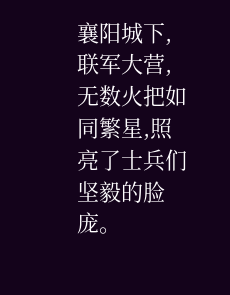襄阳城下,联军大营,无数火把如同繁星,照亮了士兵们坚毅的脸庞。